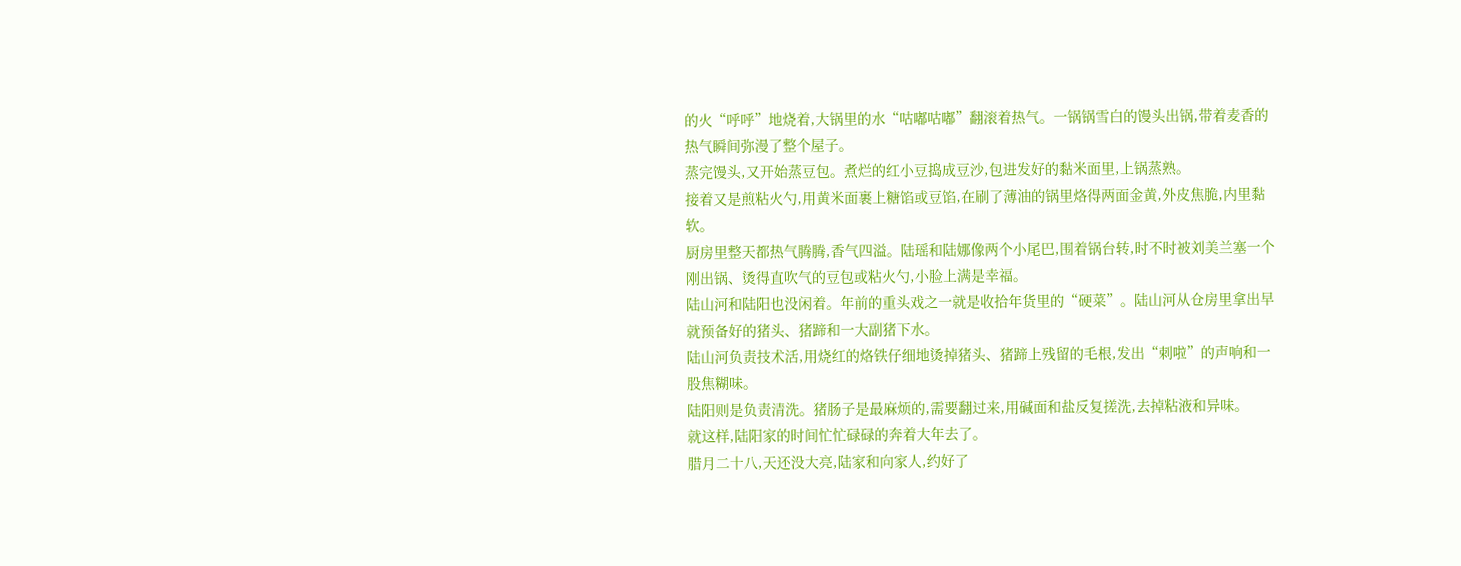的火“呼呼”地烧着,大锅里的水“咕嘟咕嘟”翻滚着热气。一锅锅雪白的馒头出锅,带着麦香的热气瞬间弥漫了整个屋子。
蒸完馒头,又开始蒸豆包。煮烂的红小豆捣成豆沙,包进发好的黏米面里,上锅蒸熟。
接着又是煎粘火勺,用黄米面裹上糖馅或豆馅,在刷了薄油的锅里烙得两面金黄,外皮焦脆,内里黏软。
厨房里整天都热气腾腾,香气四溢。陆瑶和陆娜像两个小尾巴,围着锅台转,时不时被刘美兰塞一个刚出锅、烫得直吹气的豆包或粘火勺,小脸上满是幸福。
陆山河和陆阳也没闲着。年前的重头戏之一就是收拾年货里的“硬菜”。陆山河从仓房里拿出早就预备好的猪头、猪蹄和一大副猪下水。
陆山河负责技术活,用烧红的烙铁仔细地烫掉猪头、猪蹄上残留的毛根,发出“刺啦”的声响和一股焦糊味。
陆阳则是负责清洗。猪肠子是最麻烦的,需要翻过来,用碱面和盐反复搓洗,去掉粘液和异味。
就这样,陆阳家的时间忙忙碌碌的奔着大年去了。
腊月二十八,天还没大亮,陆家和向家人,约好了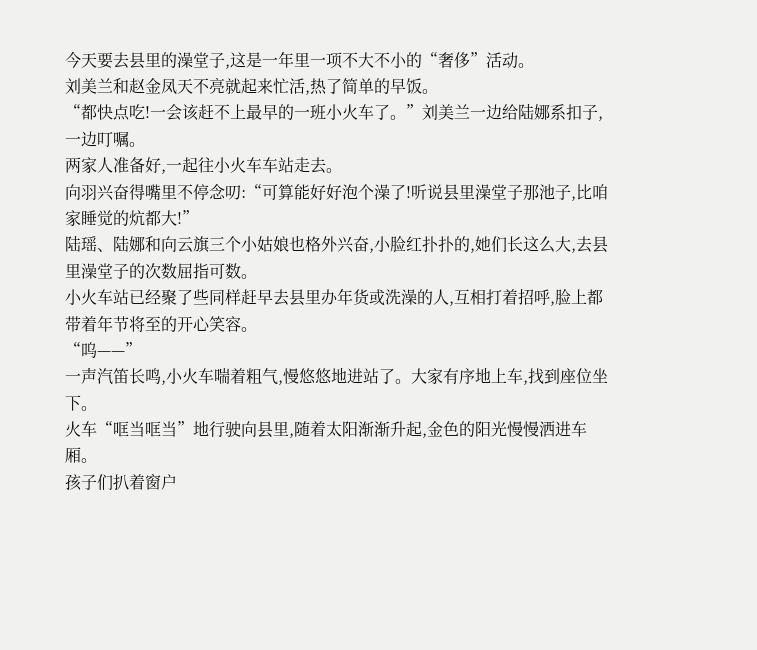今天要去县里的澡堂子,这是一年里一项不大不小的“奢侈”活动。
刘美兰和赵金凤天不亮就起来忙活,热了简单的早饭。
“都快点吃!一会该赶不上最早的一班小火车了。”刘美兰一边给陆娜系扣子,一边叮嘱。
两家人准备好,一起往小火车车站走去。
向羽兴奋得嘴里不停念叨:“可算能好好泡个澡了!听说县里澡堂子那池子,比咱家睡觉的炕都大!”
陆瑶、陆娜和向云旗三个小姑娘也格外兴奋,小脸红扑扑的,她们长这么大,去县里澡堂子的次数屈指可数。
小火车站已经聚了些同样赶早去县里办年货或洗澡的人,互相打着招呼,脸上都带着年节将至的开心笑容。
“呜——”
一声汽笛长鸣,小火车喘着粗气,慢悠悠地进站了。大家有序地上车,找到座位坐下。
火车“哐当哐当”地行驶向县里,随着太阳渐渐升起,金色的阳光慢慢洒进车厢。
孩子们扒着窗户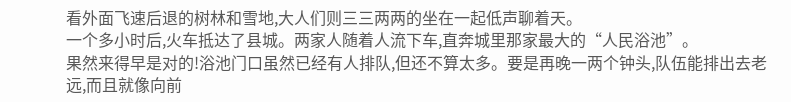看外面飞速后退的树林和雪地,大人们则三三两两的坐在一起低声聊着天。
一个多小时后,火车抵达了县城。两家人随着人流下车,直奔城里那家最大的“人民浴池”。
果然来得早是对的!浴池门口虽然已经有人排队,但还不算太多。要是再晚一两个钟头,队伍能排出去老远,而且就像向前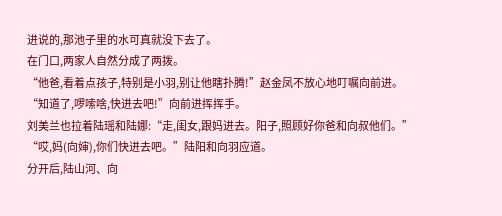进说的,那池子里的水可真就没下去了。
在门口,两家人自然分成了两拨。
“他爸,看着点孩子,特别是小羽,别让他瞎扑腾!”赵金凤不放心地叮嘱向前进。
“知道了,啰嗦啥,快进去吧!”向前进挥挥手。
刘美兰也拉着陆瑶和陆娜:“走,闺女,跟妈进去。阳子,照顾好你爸和向叔他们。”
“哎,妈(向婶),你们快进去吧。”陆阳和向羽应道。
分开后,陆山河、向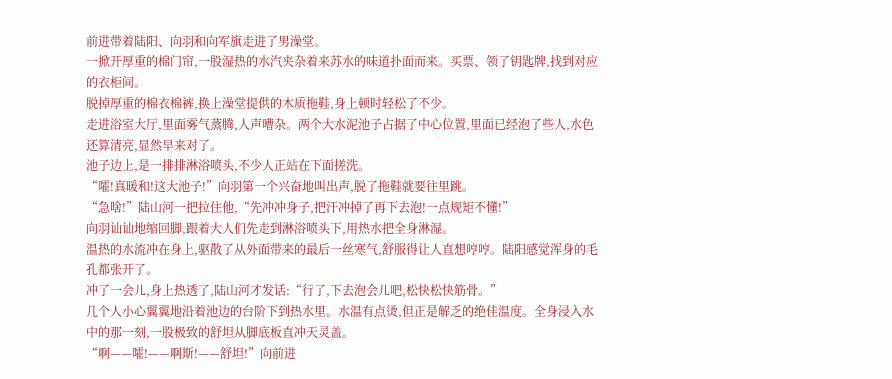前进带着陆阳、向羽和向军旗走进了男澡堂。
一掀开厚重的棉门帘,一股湿热的水汽夹杂着来苏水的味道扑面而来。买票、领了钥匙牌,找到对应的衣柜间。
脱掉厚重的棉衣棉裤,换上澡堂提供的木质拖鞋,身上顿时轻松了不少。
走进浴室大厅,里面雾气蒸腾,人声嘈杂。两个大水泥池子占据了中心位置,里面已经泡了些人,水色还算清亮,显然早来对了。
池子边上,是一排排淋浴喷头,不少人正站在下面搓洗。
“嚯!真暖和!这大池子!”向羽第一个兴奋地叫出声,脱了拖鞋就要往里跳。
“急啥!”陆山河一把拉住他,“先冲冲身子,把汗冲掉了再下去泡!一点规矩不懂!”
向羽讪讪地缩回脚,跟着大人们先走到淋浴喷头下,用热水把全身淋湿。
温热的水流冲在身上,驱散了从外面带来的最后一丝寒气,舒服得让人直想哼哼。陆阳感觉浑身的毛孔都张开了。
冲了一会儿,身上热透了,陆山河才发话:“行了,下去泡会儿吧,松快松快筋骨。”
几个人小心翼翼地沿着池边的台阶下到热水里。水温有点烫,但正是解乏的绝佳温度。全身浸入水中的那一刻,一股极致的舒坦从脚底板直冲天灵盖。
“啊——嚯!——啊斯!——舒坦!”向前进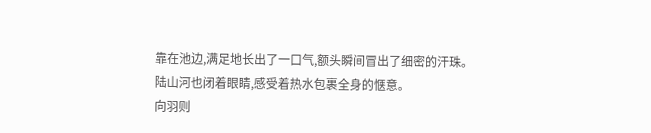靠在池边,满足地长出了一口气,额头瞬间冒出了细密的汗珠。
陆山河也闭着眼睛,感受着热水包裹全身的惬意。
向羽则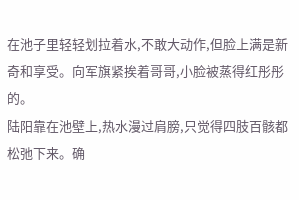在池子里轻轻划拉着水,不敢大动作,但脸上满是新奇和享受。向军旗紧挨着哥哥,小脸被蒸得红彤彤的。
陆阳靠在池壁上,热水漫过肩膀,只觉得四肢百骸都松弛下来。确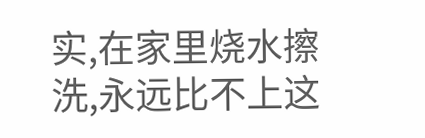实,在家里烧水擦洗,永远比不上这